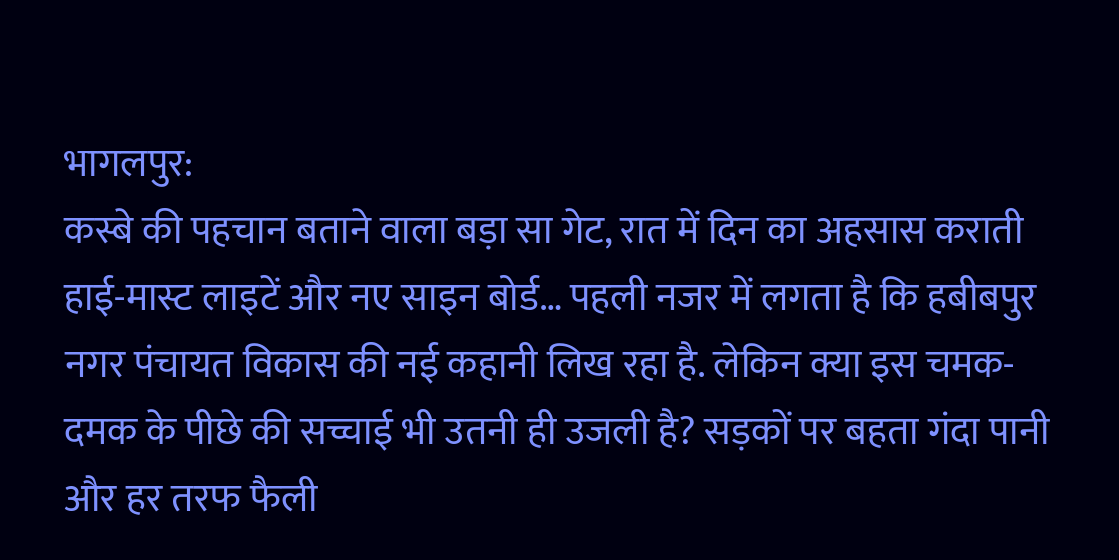भागलपुर:
कस्बे की पहचान बताने वाला बड़ा सा गेट, रात में दिन का अहसास कराती हाई-मास्ट लाइटें और नए साइन बोर्ड… पहली नजर में लगता है कि हबीबपुर नगर पंचायत विकास की नई कहानी लिख रहा है. लेकिन क्या इस चमक-दमक के पीछे की सच्चाई भी उतनी ही उजली है? सड़कों पर बहता गंदा पानी और हर तरफ फैली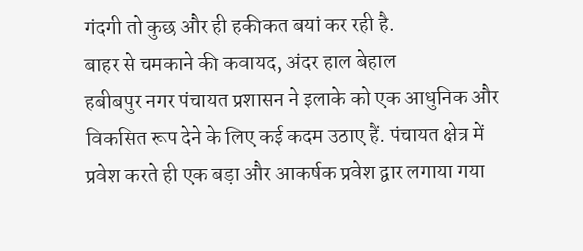गंदगी तो कुछ और ही हकीकत बयां कर रही है.
बाहर से चमकाने की कवायद, अंदर हाल बेहाल
हबीबपुर नगर पंचायत प्रशासन ने इलाके को एक आधुनिक और विकसित रूप देने के लिए कई कदम उठाए हैं. पंचायत क्षेत्र में प्रवेश करते ही एक बड़ा और आकर्षक प्रवेश द्वार लगाया गया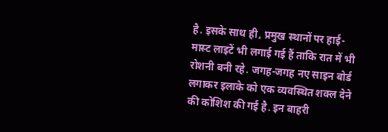है. इसके साथ ही, प्रमुख स्थानों पर हाई-मास्ट लाइटें भी लगाई गई हैं ताकि रात में भी रोशनी बनी रहे. जगह-जगह नए साइन बोर्ड लगाकर इलाके को एक व्यवस्थित शक्ल देने की कोशिश की गई है. इन बाहरी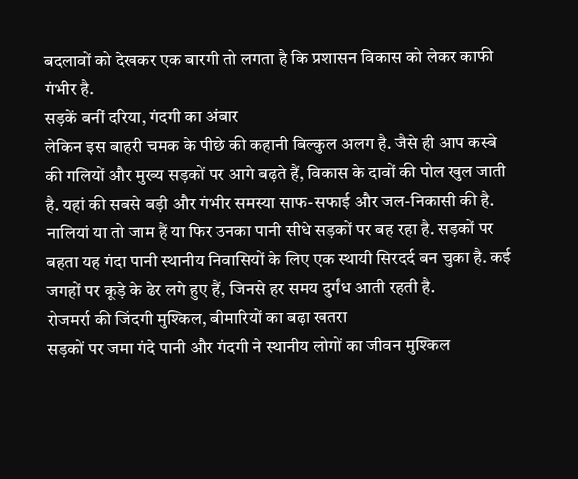बदलावों को देखकर एक बारगी तो लगता है कि प्रशासन विकास को लेकर काफी गंभीर है.
सड़कें बनीं दरिया, गंदगी का अंबार
लेकिन इस बाहरी चमक के पीछे की कहानी बिल्कुल अलग है. जैसे ही आप कस्बे की गलियों और मुख्य सड़कों पर आगे बढ़ते हैं, विकास के दावों की पोल खुल जाती है. यहां की सबसे बड़ी और गंभीर समस्या साफ-सफाई और जल-निकासी की है. नालियां या तो जाम हैं या फिर उनका पानी सीधे सड़कों पर बह रहा है. सड़कों पर बहता यह गंदा पानी स्थानीय निवासियों के लिए एक स्थायी सिरदर्द बन चुका है. कई जगहों पर कूड़े के ढेर लगे हुए हैं, जिनसे हर समय दुर्गंध आती रहती है.
रोजमर्रा की जिंदगी मुश्किल, बीमारियों का बढ़ा खतरा
सड़कों पर जमा गंदे पानी और गंदगी ने स्थानीय लोगों का जीवन मुश्किल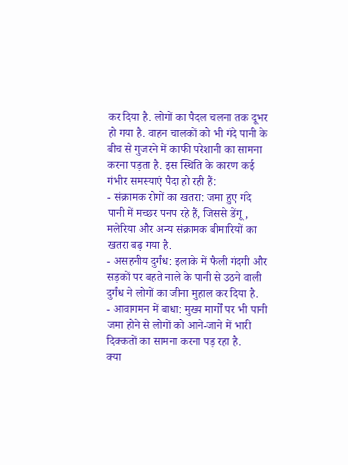कर दिया है. लोगों का पैदल चलना तक दूभर हो गया है. वाहन चालकों को भी गंदे पानी के बीच से गुजरने में काफी परेशानी का सामना करना पड़ता है. इस स्थिति के कारण कई गंभीर समस्याएं पैदा हो रही हैं:
- संक्रामक रोगों का खतरा: जमा हुए गंदे पानी में मच्छर पनप रहे हैं, जिससे डेंगू, मलेरिया और अन्य संक्रामक बीमारियों का खतरा बढ़ गया है.
- असहनीय दुर्गंध: इलाके में फैली गंदगी और सड़कों पर बहते नाले के पानी से उठने वाली दुर्गंध ने लोगों का जीना मुहाल कर दिया है.
- आवागमन में बाधा: मुख्य मार्गों पर भी पानी जमा होने से लोगों को आने-जाने में भारी दिक्कतों का सामना करना पड़ रहा है.
क्या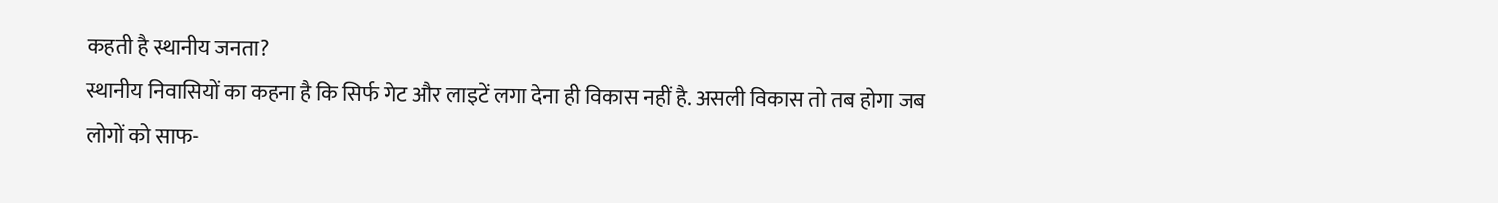कहती है स्थानीय जनता?
स्थानीय निवासियों का कहना है कि सिर्फ गेट और लाइटें लगा देना ही विकास नहीं है. असली विकास तो तब होगा जब लोगों को साफ-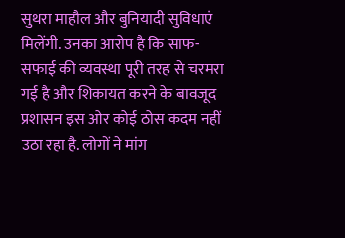सुथरा माहौल और बुनियादी सुविधाएं मिलेंगी. उनका आरोप है कि साफ-सफाई की व्यवस्था पूरी तरह से चरमरा गई है और शिकायत करने के बावजूद प्रशासन इस ओर कोई ठोस कदम नहीं उठा रहा है. लोगों ने मांग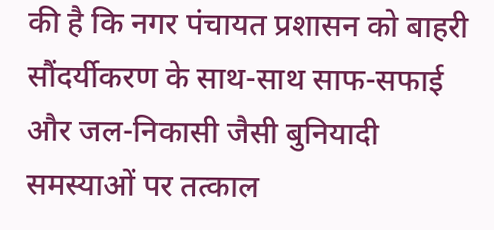की है कि नगर पंचायत प्रशासन को बाहरी सौंदर्यीकरण के साथ-साथ साफ-सफाई और जल-निकासी जैसी बुनियादी समस्याओं पर तत्काल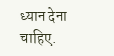ध्यान देना चाहिए.